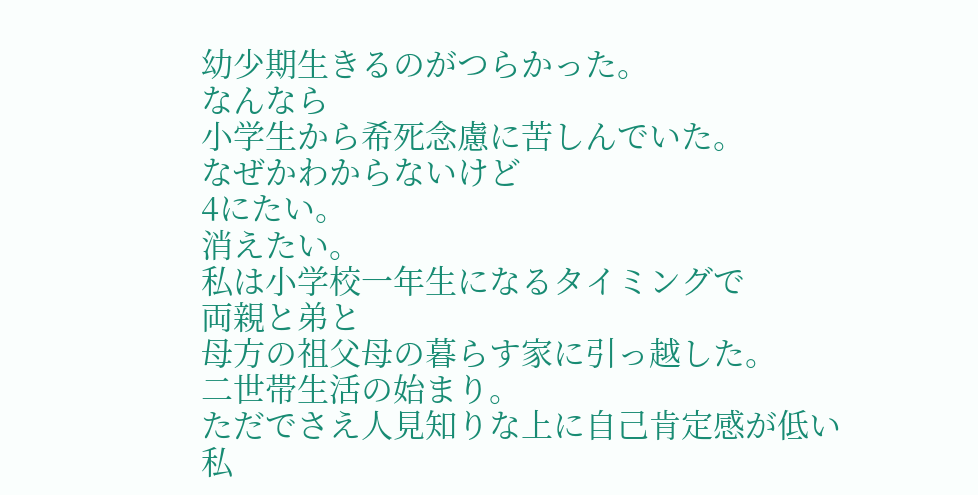幼少期生きるのがつらかった。
なんなら
小学生から希死念慮に苦しんでいた。
なぜかわからないけど
4にたい。
消えたい。
私は小学校一年生になるタイミングで
両親と弟と
母方の祖父母の暮らす家に引っ越した。
二世帯生活の始まり。
ただでさえ人見知りな上に自己肯定感が低い私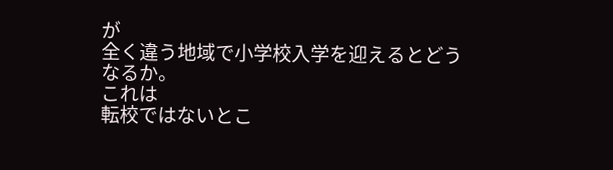が
全く違う地域で小学校入学を迎えるとどうなるか。
これは
転校ではないとこ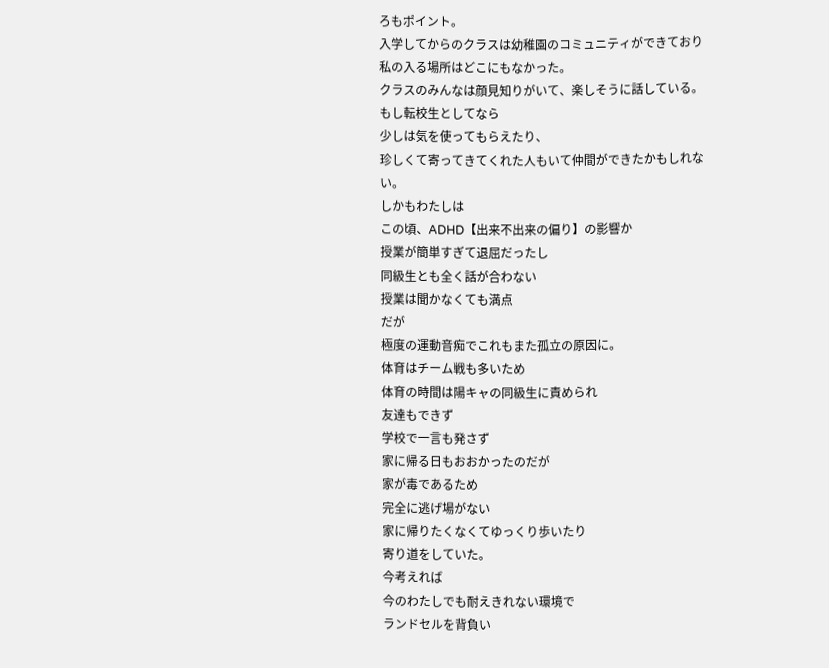ろもポイント。
入学してからのクラスは幼稚園のコミュニティができており
私の入る場所はどこにもなかった。
クラスのみんなは顔見知りがいて、楽しそうに話している。
もし転校生としてなら
少しは気を使ってもらえたり、
珍しくて寄ってきてくれた人もいて仲間ができたかもしれない。
しかもわたしは
この頃、ADHD【出来不出来の偏り】の影響か
授業が簡単すぎて退屈だったし
同級生とも全く話が合わない
授業は聞かなくても満点
だが
極度の運動音痴でこれもまた孤立の原因に。
体育はチーム戦も多いため
体育の時間は陽キャの同級生に責められ
友達もできず
学校で一言も発さず
家に帰る日もおおかったのだが
家が毒であるため
完全に逃げ場がない
家に帰りたくなくてゆっくり歩いたり
寄り道をしていた。
今考えれば
今のわたしでも耐えきれない環境で
ランドセルを背負い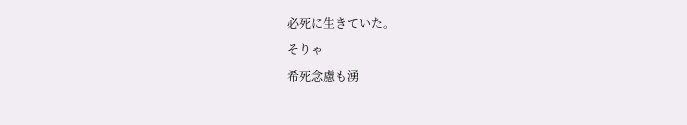必死に生きていた。
そりゃ
希死念慮も湧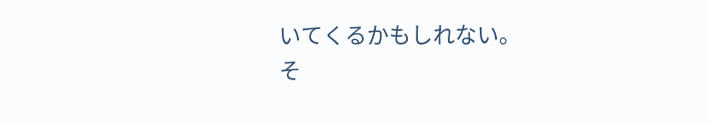いてくるかもしれない。
そ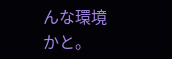んな環境かと。